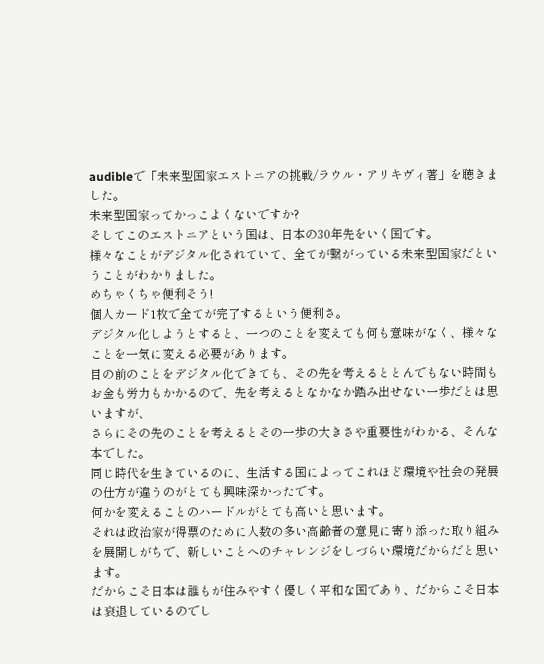audibleで「未来型国家エストニアの挑戦/ラウル・アリキヴィ著」を聴きました。
未来型国家ってかっこよくないですか?
そしてこのエストニアという国は、日本の30年先をいく国です。
様々なことがデジタル化されていて、全てが繋がっている未来型国家だということがわかりました。
めちゃくちゃ便利そう!
個人カード1枚で全てが完了するという便利さ。
デジタル化しようとすると、一つのことを変えても何も意味がなく、様々なことを一気に変える必要があります。
目の前のことをデジタル化できても、その先を考えるととんでもない時間もお金も労力もかかるので、先を考えるとなかなか踏み出せない一歩だとは思いますが、
さらにその先のことを考えるとその一歩の大きさや重要性がわかる、そんな本でした。
同じ時代を生きているのに、生活する国によってこれほど環境や社会の発展の仕方が違うのがとても興味深かったです。
何かを変えることのハードルがとても高いと思います。
それは政治家が得票のために人数の多い高齢者の意見に寄り添った取り組みを展開しがちで、新しいことへのチャレンジをしづらい環境だからだと思います。
だからこそ日本は誰もが住みやすく優しく平和な国であり、だからこそ日本は衰退しているのでし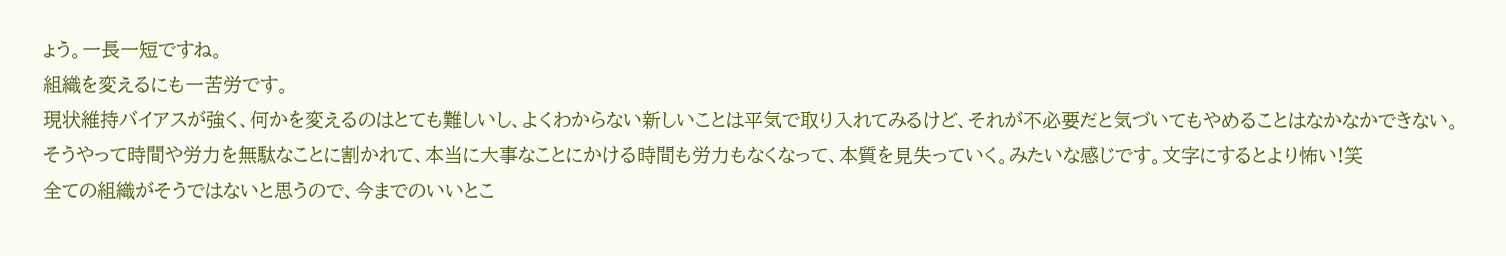ょう。一長一短ですね。
組織を変えるにも一苦労です。
現状維持バイアスが強く、何かを変えるのはとても難しいし、よくわからない新しいことは平気で取り入れてみるけど、それが不必要だと気づいてもやめることはなかなかできない。
そうやって時間や労力を無駄なことに割かれて、本当に大事なことにかける時間も労力もなくなって、本質を見失っていく。みたいな感じです。文字にするとより怖い!笑
全ての組織がそうではないと思うので、今までのいいとこ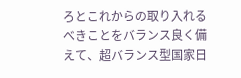ろとこれからの取り入れるべきことをバランス良く備えて、超バランス型国家日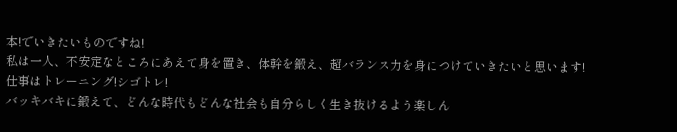本!でいきたいものですね!
私は一人、不安定なところにあえて身を置き、体幹を鍛え、超バランス力を身につけていきたいと思います!
仕事はトレーニング!シゴトレ!
バッキバキに鍛えて、どんな時代もどんな社会も自分らしく生き抜けるよう楽しん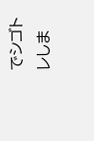でシゴトレしま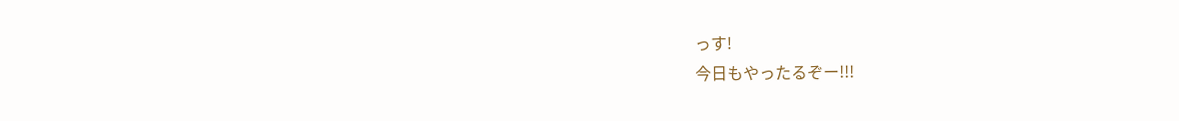っす!
今日もやったるぞー!!!